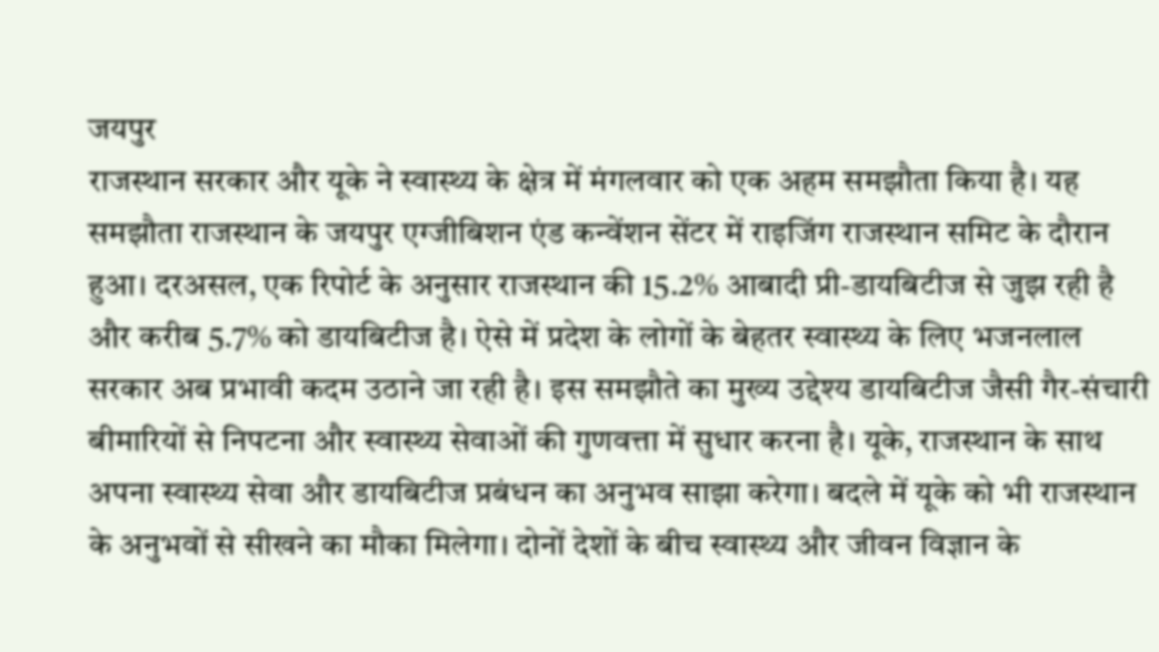जयपुर
राजस्थान सरकार और यूके ने स्वास्थ्य के क्षेत्र में मंगलवार को एक अहम समझौता किया है। यह समझौता राजस्थान के जयपुर एग्जीबिशन एंड कन्वेंशन सेंटर में राइजिंग राजस्थान समिट के दौरान हुआ। दरअसल, एक रिपोर्ट के अनुसार राजस्थान की 15.2% आबादी प्री-डायबिटीज से जुझ रही है और करीब 5.7% को डायबिटीज है। ऐसे में प्रदेश के लोगों के बेहतर स्वास्थ्य के लिए भजनलाल सरकार अब प्रभावी कदम उठाने जा रही है। इस समझौते का मुख्य उद्देश्य डायबिटीज जैसी गैर-संचारी बीमारियों से निपटना और स्वास्थ्य सेवाओं की गुणवत्ता में सुधार करना है। यूके, राजस्थान के साथ अपना स्वास्थ्य सेवा और डायबिटीज प्रबंधन का अनुभव साझा करेगा। बदले में यूके को भी राजस्थान के अनुभवों से सीखने का मौका मिलेगा। दोनों देशों के बीच स्वास्थ्य और जीवन विज्ञान के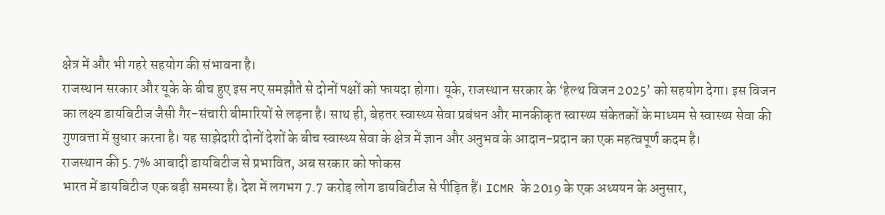क्षेत्र में और भी गहरे सहयोग की संभावना है।
राजस्थान सरकार और यूके के बीच हुए इस नए समझौते से दोनों पक्षों को फायदा होगा। यूके, राजस्थान सरकार के ‘हेल्थ विजन 2025’ को सहयोग देगा। इस विजन का लक्ष्य डायबिटीज जैसी गैर-संचारी बीमारियों से लड़ना है। साथ ही, बेहतर स्वास्थ्य सेवा प्रबंधन और मानकीकृत स्वास्थ्य संकेतकों के माध्यम से स्वास्थ्य सेवा की गुणवत्ता में सुधार करना है। यह साझेदारी दोनों देशों के बीच स्वास्थ्य सेवा के क्षेत्र में ज्ञान और अनुभव के आदान-प्रदान का एक महत्वपूर्ण कदम है।
राजस्थान की 5.7% आबादी डायबिटीज से प्रभावित, अब सरकार को फोकस
भारत में डायबिटीज एक बड़ी समस्या है। देश में लगभग 7.7 करोड़ लोग डायबिटीज से पीड़ित हैं। ICMR के 2019 के एक अध्ययन के अनुसार,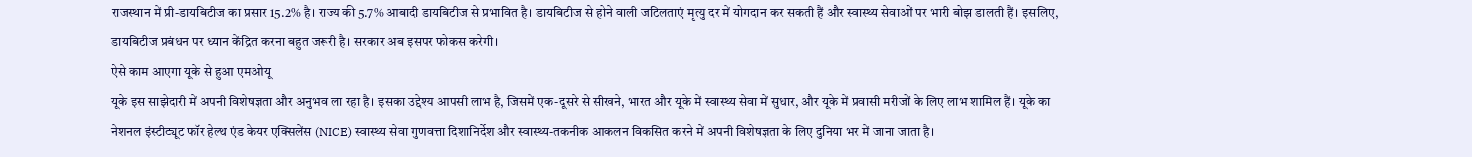राजस्थान में प्री-डायबिटीज का प्रसार 15.2% है। राज्य की 5.7% आबादी डायबिटीज से प्रभावित है। डायबिटीज से होने वाली जटिलताएं मृत्यु दर में योगदान कर सकती हैं और स्वास्थ्य सेवाओं पर भारी बोझ डालती हैं। इसलिए, डायबिटीज प्रबंधन पर ध्यान केंद्रित करना बहुत जरूरी है। सरकार अब इसपर फोकस करेगी।
ऐसे काम आएगा यूके से हुआ एमओयू
यूके इस साझेदारी में अपनी विशेषज्ञता और अनुभव ला रहा है। इसका उद्देश्य आपसी लाभ है, जिसमें एक-दूसरे से सीखने, भारत और यूके में स्वास्थ्य सेवा में सुधार, और यूके में प्रवासी मरीजों के लिए लाभ शामिल हैं। यूके का नेशनल इंस्टीट्यूट फॉर हेल्थ एंड केयर एक्सिलेंस (NICE) स्वास्थ्य सेवा गुणवत्ता दिशानिर्देश और स्वास्थ्य-तकनीक आकलन विकसित करने में अपनी विशेषज्ञता के लिए दुनिया भर में जाना जाता है।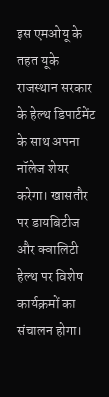इस एमओयू के तहत यूके राजस्थान सरकार के हेल्थ डिपार्टमेंट के साथ अपना नॉलेज शेयर करेगा। खासतौर पर डायबिटीज और क्वालिटी हेल्थ पर विशेष कार्यक्रमों का संचालन होगा।